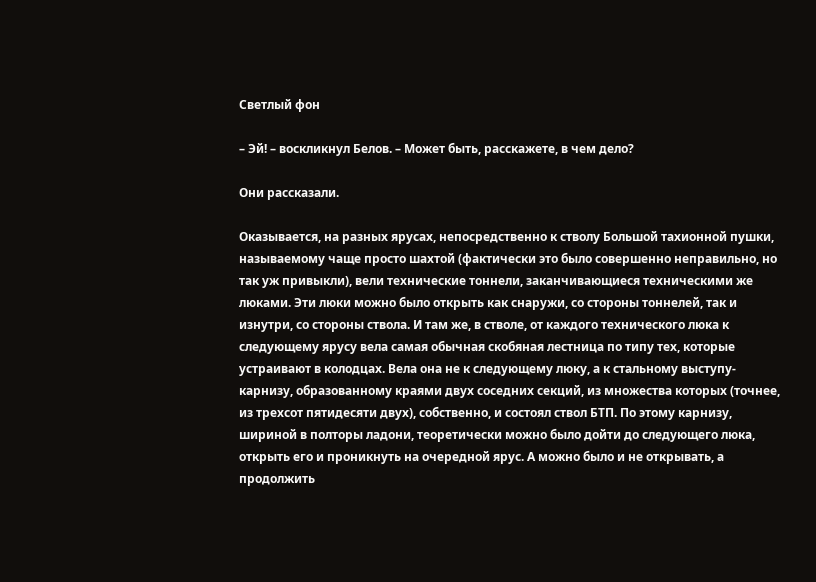Светлый фон

– Эй! – воскликнул Белов. – Может быть, расскажете, в чем дело?

Они рассказали.

Оказывается, на разных ярусах, непосредственно к стволу Большой тахионной пушки, называемому чаще просто шахтой (фактически это было совершенно неправильно, но так уж привыкли), вели технические тоннели, заканчивающиеся техническими же люками. Эти люки можно было открыть как снаружи, со стороны тоннелей, так и изнутри, со стороны ствола. И там же, в стволе, от каждого технического люка к следующему ярусу вела самая обычная скобяная лестница по типу тех, которые устраивают в колодцах. Вела она не к следующему люку, а к стальному выступу-карнизу, образованному краями двух соседних секций, из множества которых (точнее, из трехсот пятидесяти двух), собственно, и состоял ствол БТП. По этому карнизу, шириной в полторы ладони, теоретически можно было дойти до следующего люка, открыть его и проникнуть на очередной ярус. А можно было и не открывать, а продолжить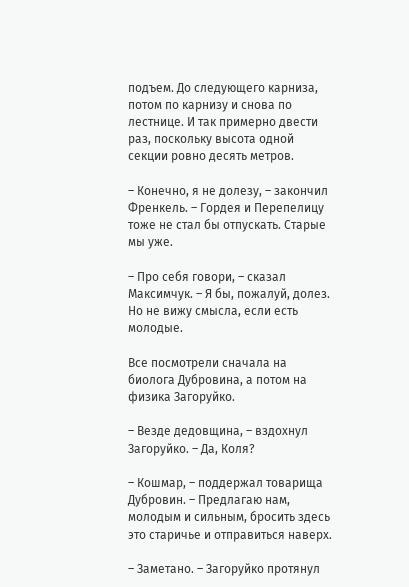подъем. До следующего карниза, потом по карнизу и снова по лестнице. И так примерно двести раз, поскольку высота одной секции ровно десять метров.

– Конечно, я не долезу, – закончил Френкель. – Гордея и Перепелицу тоже не стал бы отпускать. Старые мы уже.

– Про себя говори, – сказал Максимчук. – Я бы, пожалуй, долез. Но не вижу смысла, если есть молодые.

Все посмотрели сначала на биолога Дубровина, а потом на физика Загоруйко.

– Везде дедовщина, – вздохнул Загоруйко. – Да, Коля?

– Кошмар, – поддержал товарища Дубровин. – Предлагаю нам, молодым и сильным, бросить здесь это старичье и отправиться наверх.

– Заметано. – Загоруйко протянул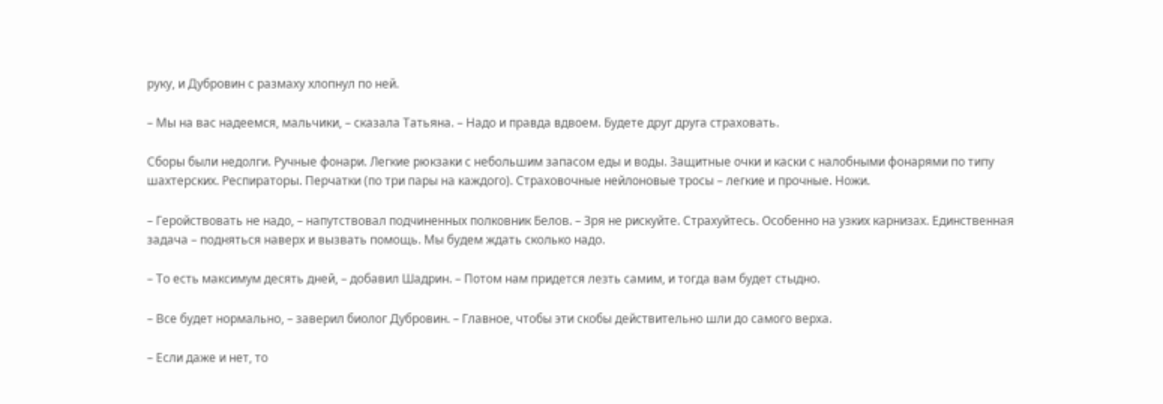руку, и Дубровин с размаху хлопнул по ней.

– Мы на вас надеемся, мальчики, – сказала Татьяна. – Надо и правда вдвоем. Будете друг друга страховать.

Сборы были недолги. Ручные фонари. Легкие рюкзаки с небольшим запасом еды и воды. Защитные очки и каски с налобными фонарями по типу шахтерских. Респираторы. Перчатки (по три пары на каждого). Страховочные нейлоновые тросы – легкие и прочные. Ножи.

– Геройствовать не надо, – напутствовал подчиненных полковник Белов. – Зря не рискуйте. Страхуйтесь. Особенно на узких карнизах. Единственная задача – подняться наверх и вызвать помощь. Мы будем ждать сколько надо.

– То есть максимум десять дней, – добавил Шадрин. – Потом нам придется лезть самим, и тогда вам будет стыдно.

– Все будет нормально, – заверил биолог Дубровин. – Главное, чтобы эти скобы действительно шли до самого верха.

– Если даже и нет, то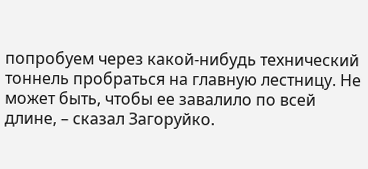попробуем через какой-нибудь технический тоннель пробраться на главную лестницу. Не может быть, чтобы ее завалило по всей длине, – сказал Загоруйко.